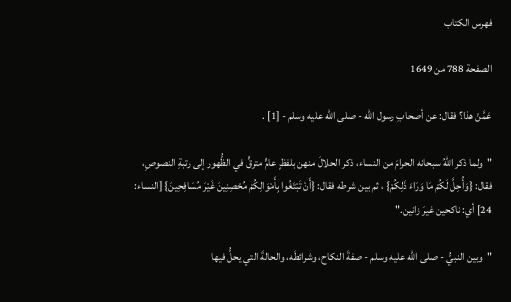فهرس الكتاب

الصفحة 788 من 1649

عَمَّنْ هذا؟ فقال: عن أصحابِ رسول الله - صلى الله عليه وسلم - [1] .

"ولما ذكر اللهُ سبحانه الحرامَ من النساء، ذكر الحلالَ منهن بلفظٍ عامٍّ مترقٍّ في الظُّهور إلى رتبةِ النصوصِ، فقال: {وَأُحِلَّ لَكُمْ مَا وَرَاءَ ذَلِكُمْ} ، ثم بين شرطه فقال: {أَنْ تَبْتَغُوا بِأَمْوَالِكُمْ مُحْصِنِينَ غَيْرَ مُسَافِحِينَ} [النساء: 24] أي: ناكحين غيرَ زانين."

"وبين النبيُّ - صلى الله عليه وسلم - صفةَ النكاح، وشرائطَه، والحالةَ التي يحلُّ فيها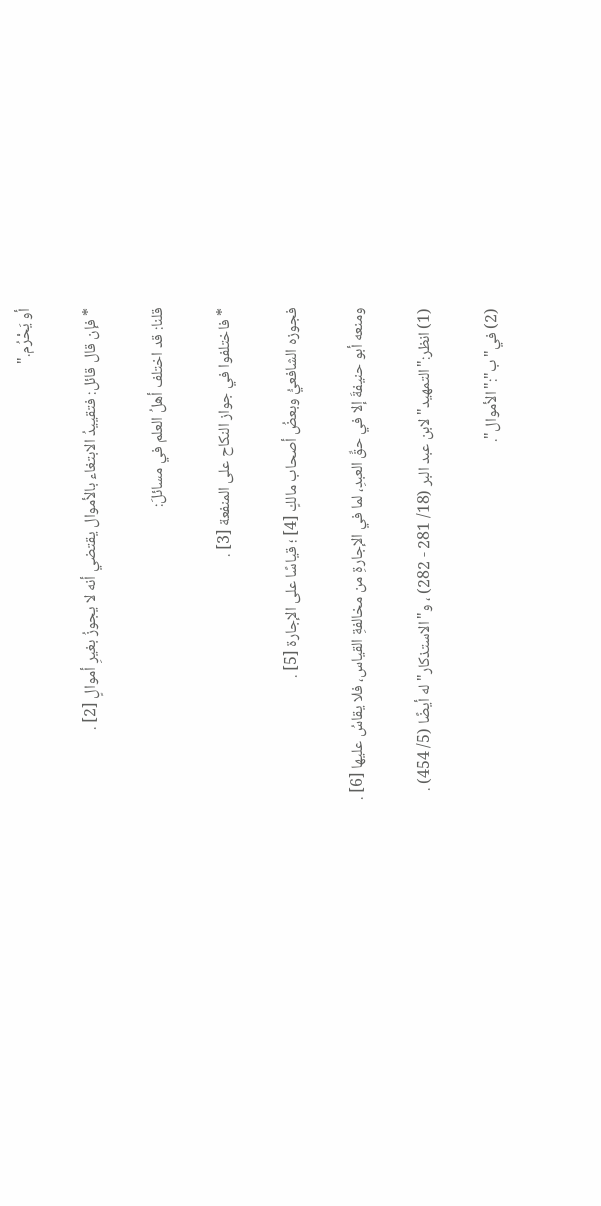أو يَحْرُم."

* فإن قال قائل: فتقييدُ الابتغاء بالأموال يقتضي أنه لا يجوزُ بغيرِ أموالٍ [2] .

قلنا: قد اختلف أهلُ العلم في مسائلَ:

* فاختلفوا في جواز النكاح على المنفعة [3] .

فجوزه الشافعيُّ وبعضُ أصحاب مالكٍ [4] ؛ قياسًا على الإجارة [5] .

ومنعه أبو حنيفةَ إلا في حقِّ العبدِ، لما في الإجارةِ من مخالفةِ القياس، فلا يقاسُ عليها [6] .

(1) انظر:"التمهيد"لابن عبد البر (18/ 281 - 282) ، و"الاستذكار"له أيضًا (5/ 454) .

(2) في"ب":"الأموال".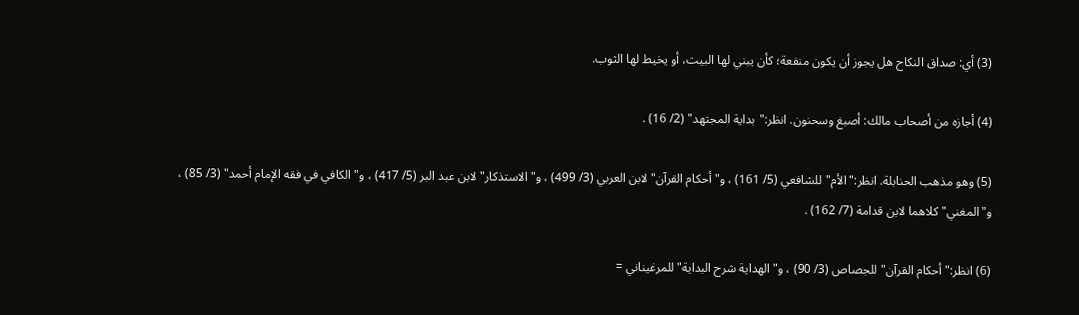(3) أي: صداق النكاح هل يجوز أن يكون منفعة؛ كأن يبني لها البيت، أو يخيط لها الثوب.

(4) أجازه من أصحاب مالك: أصبغ وسحنون. انظر:"بداية المجتهد" (2/ 16) .

(5) وهو مذهب الحنابلة. انظر:"الأم"للشافعي (5/ 161) ، و"أحكام القرآن"لابن العربي (3/ 499) ، و"الاستذكار"لابن عبد البر (5/ 417) ، و"الكافي في فقه الإمام أحمد" (3/ 85) ، و"المغني"كلاهما لابن قدامة (7/ 162) .

(6) انظر:"أحكام القرآن"للجصاص (3/ 90) ، و"الهداية شرح البداية"للمرغيناني =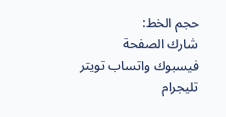حجم الخط:
شارك الصفحة
فيسبوك واتساب تويتر تليجرام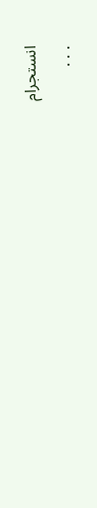انستجرام
. . .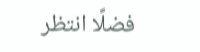فضلًا انتظر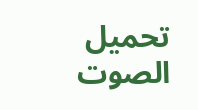تحميل الصوت